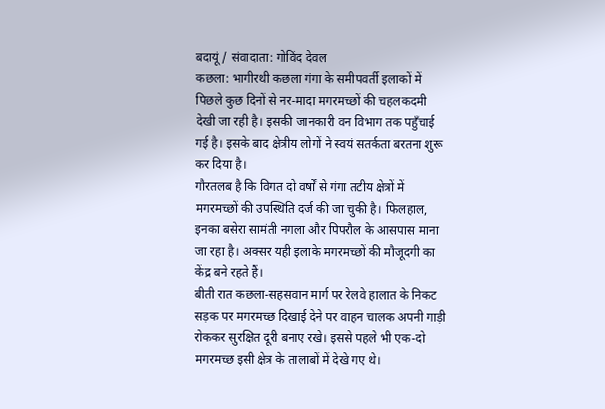बदायूं / संवादाता: गोविंद देवल
कछला: भागीरथी कछला गंगा के समीपवर्ती इलाकों में पिछले कुछ दिनों से नर-मादा मगरमच्छों की चहलकदमी देखी जा रही है। इसकी जानकारी वन विभाग तक पहुँचाई गई है। इसके बाद क्षेत्रीय लोगों ने स्वयं सतर्कता बरतना शुरू कर दिया है।
गौरतलब है कि विगत दो वर्षों से गंगा तटीय क्षेत्रों में मगरमच्छों की उपस्थिति दर्ज की जा चुकी है। फिलहाल, इनका बसेरा सामंती नगला और पिपरौल के आसपास माना जा रहा है। अक्सर यही इलाके मगरमच्छों की मौजूदगी का केंद्र बने रहते हैं।
बीती रात कछला-सहसवान मार्ग पर रेलवे हालात के निकट सड़क पर मगरमच्छ दिखाई देने पर वाहन चालक अपनी गाड़ी रोककर सुरक्षित दूरी बनाए रखे। इससे पहले भी एक-दो मगरमच्छ इसी क्षेत्र के तालाबों में देखे गए थे।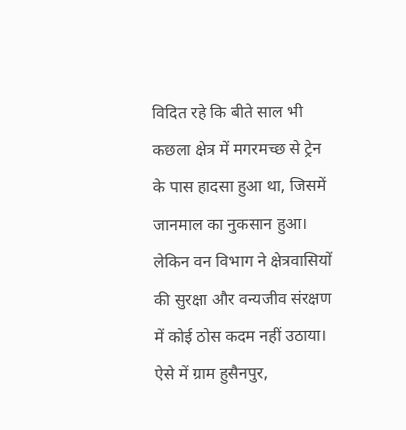विदित रहे कि बीते साल भी कछला क्षेत्र में मगरमच्छ से ट्रेन के पास हादसा हुआ था, जिसमें जानमाल का नुकसान हुआ। लेकिन वन विभाग ने क्षेत्रवासियों की सुरक्षा और वन्यजीव संरक्षण में कोई ठोस कदम नहीं उठाया।
ऐसे में ग्राम हुसैनपुर,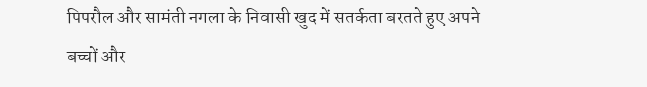पिपरौल और सामंती नगला के निवासी खुद में सतर्कता बरतते हुए अपने बच्चों और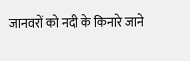जानवरों को नदी के किनारे जाने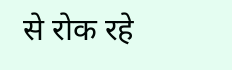से रोक रहे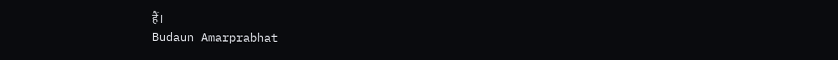हैं।
Budaun Amarprabhat